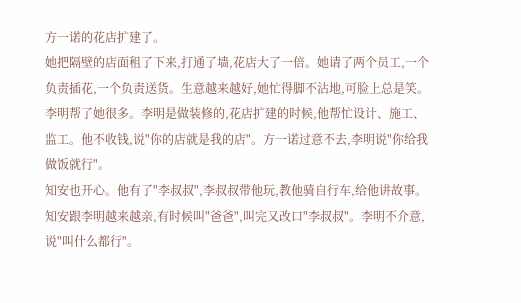方一诺的花店扩建了。
她把隔壁的店面租了下来,打通了墙,花店大了一倍。她请了两个员工,一个负责插花,一个负责送货。生意越来越好,她忙得脚不沾地,可脸上总是笑。
李明帮了她很多。李明是做装修的,花店扩建的时候,他帮忙设计、施工、监工。他不收钱,说"你的店就是我的店"。方一诺过意不去,李明说"你给我做饭就行"。
知安也开心。他有了"李叔叔",李叔叔带他玩,教他骑自行车,给他讲故事。知安跟李明越来越亲,有时候叫"爸爸",叫完又改口"李叔叔"。李明不介意,说"叫什么都行"。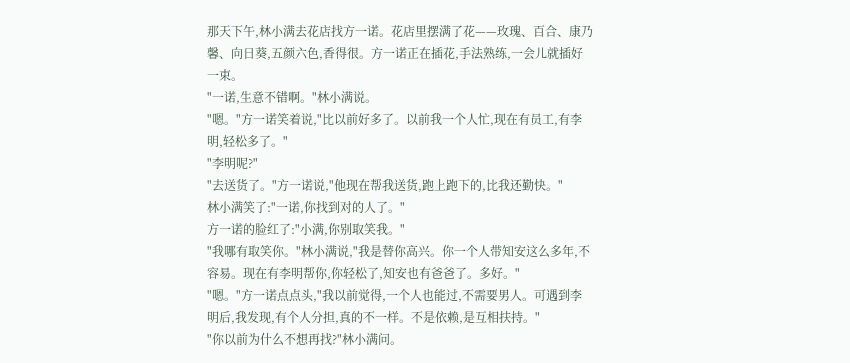那天下午,林小满去花店找方一诺。花店里摆满了花——玫瑰、百合、康乃馨、向日葵,五颜六色,香得很。方一诺正在插花,手法熟练,一会儿就插好一束。
"一诺,生意不错啊。"林小满说。
"嗯。"方一诺笑着说,"比以前好多了。以前我一个人忙,现在有员工,有李明,轻松多了。"
"李明呢?"
"去送货了。"方一诺说,"他现在帮我送货,跑上跑下的,比我还勤快。"
林小满笑了:"一诺,你找到对的人了。"
方一诺的脸红了:"小满,你别取笑我。"
"我哪有取笑你。"林小满说,"我是替你高兴。你一个人带知安这么多年,不容易。现在有李明帮你,你轻松了,知安也有爸爸了。多好。"
"嗯。"方一诺点点头,"我以前觉得,一个人也能过,不需要男人。可遇到李明后,我发现,有个人分担,真的不一样。不是依赖,是互相扶持。"
"你以前为什么不想再找?"林小满问。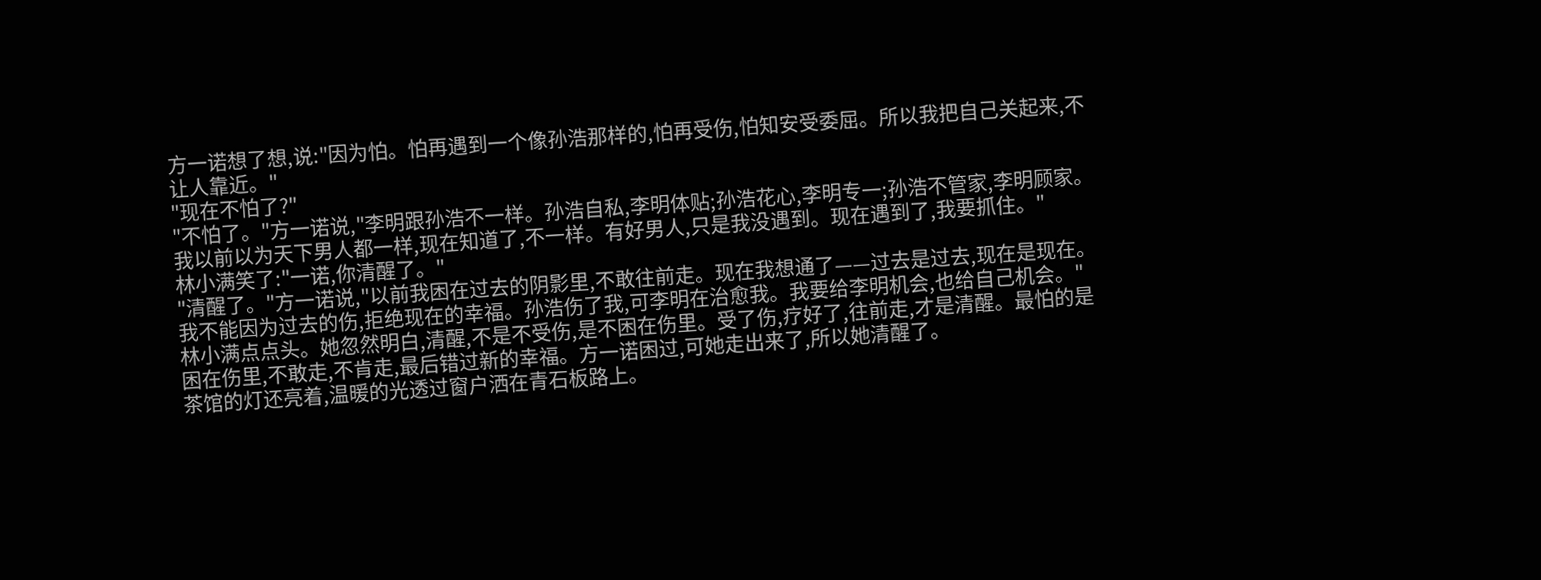方一诺想了想,说:"因为怕。怕再遇到一个像孙浩那样的,怕再受伤,怕知安受委屈。所以我把自己关起来,不让人靠近。"
"现在不怕了?"
"不怕了。"方一诺说,"李明跟孙浩不一样。孙浩自私,李明体贴;孙浩花心,李明专一;孙浩不管家,李明顾家。我以前以为天下男人都一样,现在知道了,不一样。有好男人,只是我没遇到。现在遇到了,我要抓住。"
林小满笑了:"一诺,你清醒了。"
"清醒了。"方一诺说,"以前我困在过去的阴影里,不敢往前走。现在我想通了——过去是过去,现在是现在。我不能因为过去的伤,拒绝现在的幸福。孙浩伤了我,可李明在治愈我。我要给李明机会,也给自己机会。"
林小满点点头。她忽然明白,清醒,不是不受伤,是不困在伤里。受了伤,疗好了,往前走,才是清醒。最怕的是困在伤里,不敢走,不肯走,最后错过新的幸福。方一诺困过,可她走出来了,所以她清醒了。
茶馆的灯还亮着,温暖的光透过窗户洒在青石板路上。